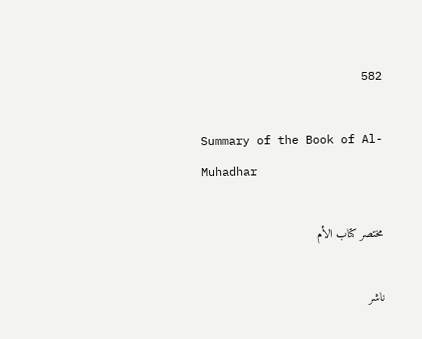582

Summary of the Book of Al-Muhadhar

مختصر كتاب الأم

ناشر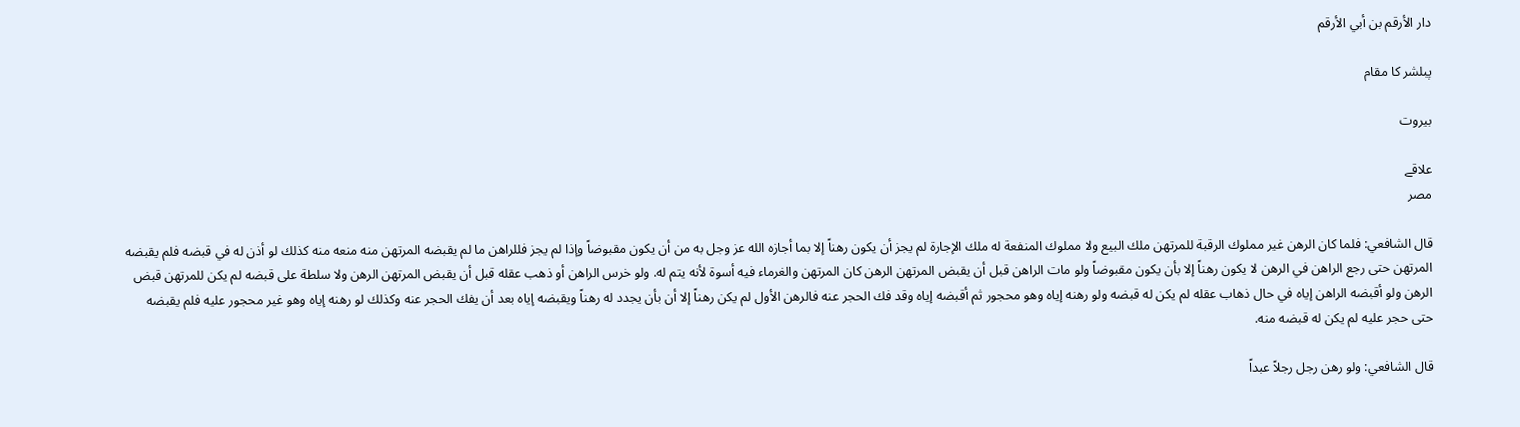دار الأرقم بن أبي الأرقم

پبلشر کا مقام

بيروت

علاقے
مصر

قال الشافعي: فلما كان الرهن غير مملوك الرقبة للمرتهن ملك البيع ولا مملوك المنفعة له ملك الإجارة لم يجز أن يكون رهناً إلا بما أجازه الله عز وجل به من أن يكون مقبوضاً وإذا لم يجز فللراهن ما لم يقبضه المرتهن منه منعه منه كذلك لو أذن له في قبضه فلم يقبضه المرتهن حتى رجع الراهن في الرهن لا يكون رهناً إلا بأن يكون مقبوضاً ولو مات الراهن قبل أن يقبض المرتهن الرهن كان المرتهن والغرماء فيه أسوة لأنه يتم له. ولو خرس الراهن أو ذهب عقله قبل أن يقبض المرتهن الرهن ولا سلطة على قبضه لم يكن للمرتهن قبض الرهن ولو أقبضه الراهن إياه في حال ذهاب عقله لم يكن له قبضه ولو رهنه إياه وهو محجور ثم أقبضه إياه وقد فك الحجر عنه فالرهن الأول لم يكن رهناً إلا أن بأن يجدد له رهناً ويقبضه إياه بعد أن يفك الحجر عنه وكذلك لو رهنه إياه وهو غير محجور عليه فلم يقبضه حتى حجر عليه لم يكن له قبضه منه.

قال الشافعي: ولو رهن رجل رجلاً عبداً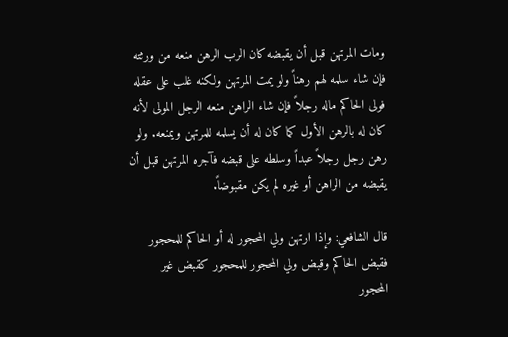ومات المرتهن قبل أن يقبضه كان الرب الرهن منعه من ورثته فإن شاء سلمه لهم رهناً ولو يمت المرتهن ولكنه غلب على عقله فولى الحاكم ماله رجلاً فإن شاء الراهن منعه الرجل المولى لأنه كان له بالرهن الأول كما كان له أن يسلمه للمرتهن ويمنعه. ولو رهن رجل رجلاً عبداً وسلطه على قبضه فآجره المرتهن قبل أن يقبضه من الراهن أو غيره لم يكن مقبوضاً.

قال الشافعي: وإذا ارتهن ولي المحجور له أو الحاكم للمحجور فقبض الحاكم وقبض ولي المحجور للمحجور كقبض غير المحجور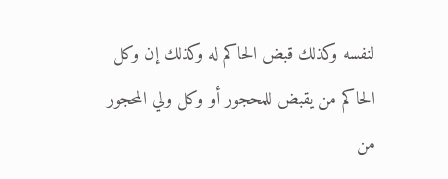لنفسه وكذلك قبض الحاكم له وكذلك إن وكل الحاكم من يقبض للمحجور أو وكل ولي المحجور من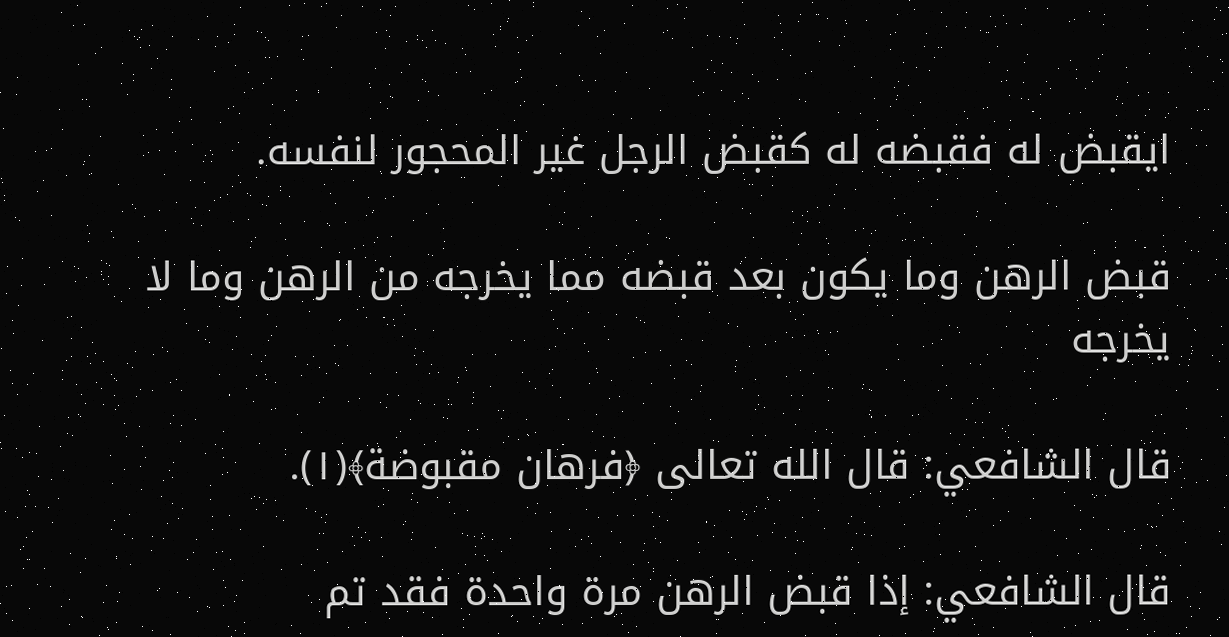ايقبض له فقبضه له كقبض الرجل غير المحجور لنفسه.

قبض الرهن وما يكون بعد قبضه مما يخرجه من الرهن وما لا يخرجه

قال الشافعي: قال الله تعالى ﴿فرهان مقبوضة﴾(١).

قال الشافعي: إذا قبض الرهن مرة واحدة فقد تم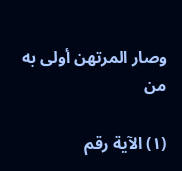وصار المرتهن أولى به من

(١) الآية رقم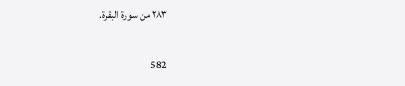٢٨٣ من سورة البقرة.

582